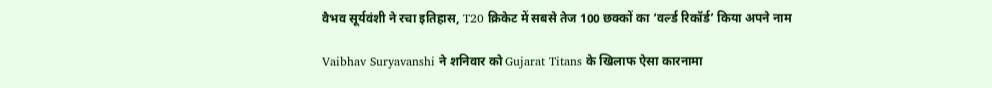वैभव सूर्यवंशी ने रचा इतिहास, T20 क्रिकेट में सबसे तेज 100 छक्कों का ‘वर्ल्ड रिकॉर्ड’ किया अपने नाम

Vaibhav Suryavanshi ने शनिवार को Gujarat Titans के खिलाफ ऐसा कारनामा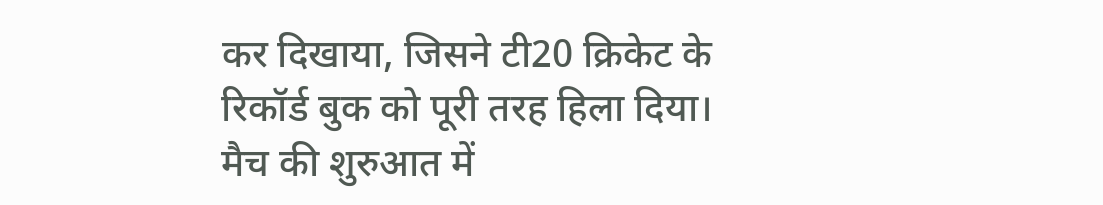कर दिखाया, जिसने टी20 क्रिकेट के रिकॉर्ड बुक को पूरी तरह हिला दिया। मैच की शुरुआत में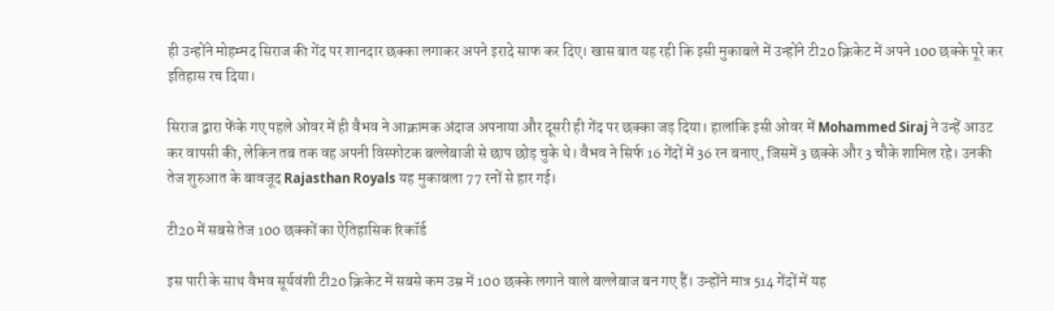ही उन्होंने मोहम्मद सिराज की गेंद पर शानदार छक्का लगाकर अपने इरादे साफ कर दिए। खास बात यह रही कि इसी मुकाबले में उन्होंने टी20 क्रिकेट में अपने 100 छक्के पूरे कर इतिहास रच दिया।

सिराज द्वारा फेंके गए पहले ओवर में ही वैभव ने आक्रामक अंदाज अपनाया और दूसरी ही गेंद पर छक्का जड़ दिया। हालांकि इसी ओवर में Mohammed Siraj ने उन्हें आउट कर वापसी की, लेकिन तब तक वह अपनी विस्फोटक बल्लेबाजी से छाप छोड़ चुके थे। वैभव ने सिर्फ 16 गेंदों में 36 रन बनाए, जिसमें 3 छक्के और 3 चौके शामिल रहे। उनकी तेज शुरुआत के बावजूद Rajasthan Royals यह मुकाबला 77 रनों से हार गई।

टी20 में सबसे तेज 100 छक्कों का ऐतिहासिक रिकॉर्ड

इस पारी के साथ वैभव सूर्यवंशी टी20 क्रिकेट में सबसे कम उम्र में 100 छक्के लगाने वाले बल्लेबाज बन गए हैं। उन्होंने मात्र 514 गेंदों में यह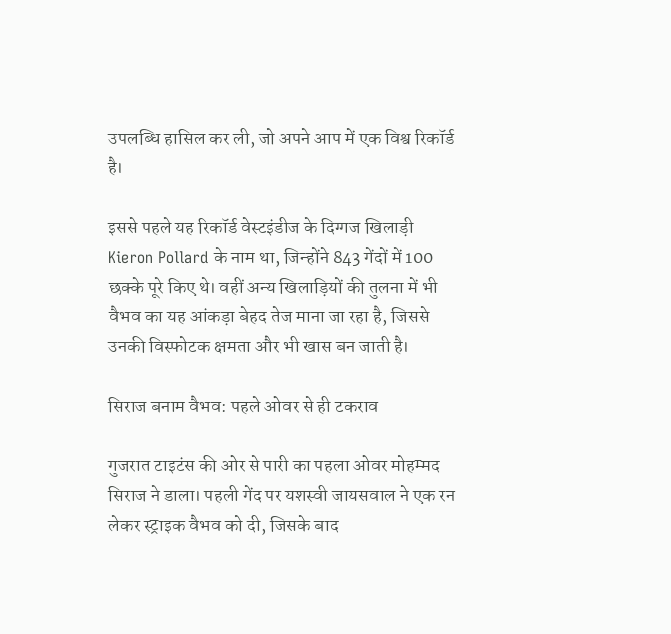उपलब्धि हासिल कर ली, जो अपने आप में एक विश्व रिकॉर्ड है।

इससे पहले यह रिकॉर्ड वेस्टइंडीज के दिग्गज खिलाड़ी Kieron Pollard के नाम था, जिन्होंने 843 गेंदों में 100 छक्के पूरे किए थे। वहीं अन्य खिलाड़ियों की तुलना में भी वैभव का यह आंकड़ा बेहद तेज माना जा रहा है, जिससे उनकी विस्फोटक क्षमता और भी खास बन जाती है।

सिराज बनाम वैभव: पहले ओवर से ही टकराव

गुजरात टाइटंस की ओर से पारी का पहला ओवर मोहम्मद सिराज ने डाला। पहली गेंद पर यशस्वी जायसवाल ने एक रन लेकर स्ट्राइक वैभव को दी, जिसके बाद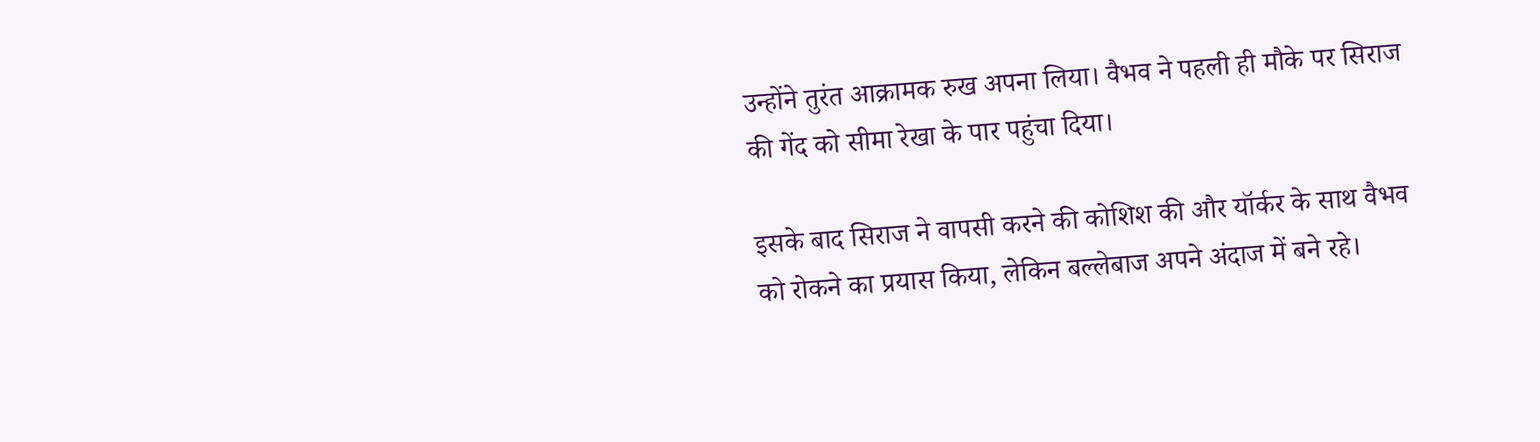उन्होंने तुरंत आक्रामक रुख अपना लिया। वैभव ने पहली ही मौके पर सिराज की गेंद को सीमा रेखा के पार पहुंचा दिया।

इसके बाद सिराज ने वापसी करने की कोशिश की और यॉर्कर के साथ वैभव को रोकने का प्रयास किया, लेकिन बल्लेबाज अपने अंदाज में बने रहे।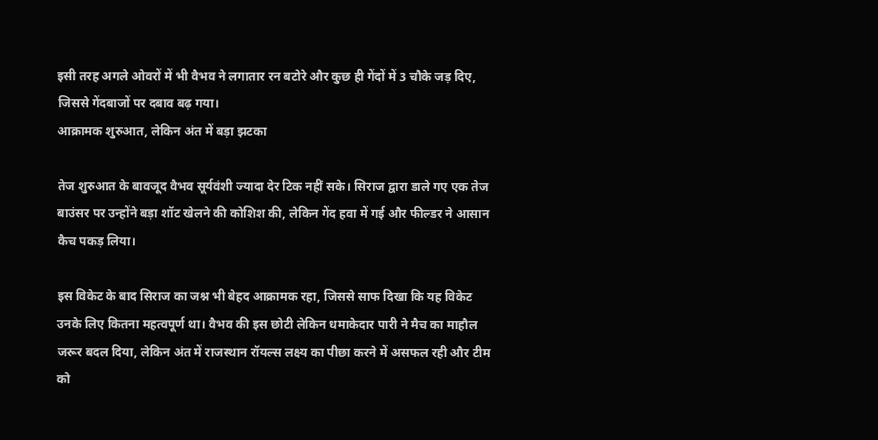इसी तरह अगले ओवरों में भी वैभव ने लगातार रन बटोरे और कुछ ही गेंदों में 3 चौके जड़ दिए, जिससे गेंदबाजों पर दबाव बढ़ गया।
आक्रामक शुरुआत, लेकिन अंत में बड़ा झटका

तेज शुरुआत के बावजूद वैभव सूर्यवंशी ज्यादा देर टिक नहीं सके। सिराज द्वारा डाले गए एक तेज बाउंसर पर उन्होंने बड़ा शॉट खेलने की कोशिश की, लेकिन गेंद हवा में गई और फील्डर ने आसान कैच पकड़ लिया।

इस विकेट के बाद सिराज का जश्न भी बेहद आक्रामक रहा, जिससे साफ दिखा कि यह विकेट उनके लिए कितना महत्वपूर्ण था। वैभव की इस छोटी लेकिन धमाकेदार पारी ने मैच का माहौल जरूर बदल दिया, लेकिन अंत में राजस्थान रॉयल्स लक्ष्य का पीछा करने में असफल रही और टीम को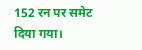152 रन पर समेट दिया गया।